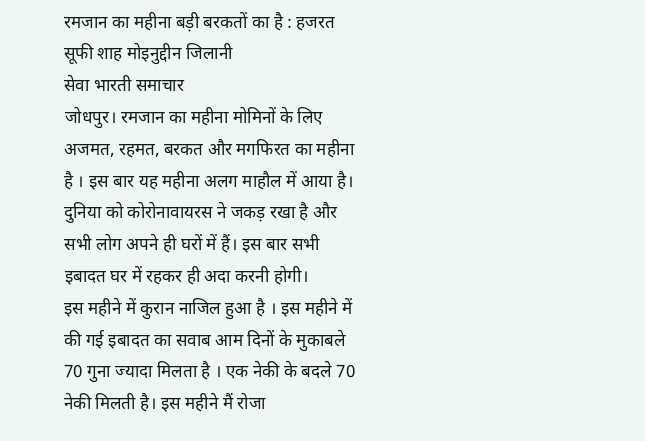रमजान का महीना बड़ी बरकतों का है : हजरत सूफी शाह मोइनुद्दीन जिलानी
सेवा भारती समाचार
जोधपुर। रमजान का महीना मोमिनों के लिए अजमत, रहमत, बरकत और मगफिरत का महीना है । इस बार यह महीना अलग माहौल में आया है। दुनिया को कोरोनावायरस ने जकड़ रखा है और सभी लोग अपने ही घरों में हैं। इस बार सभी इबादत घर में रहकर ही अदा करनी होगी।
इस महीने में कुरान नाजिल हुआ है । इस महीने में की गई इबादत का सवाब आम दिनों के मुकाबले 70 गुना ज्यादा मिलता है । एक नेकी के बदले 70 नेकी मिलती है। इस महीने मैं रोजा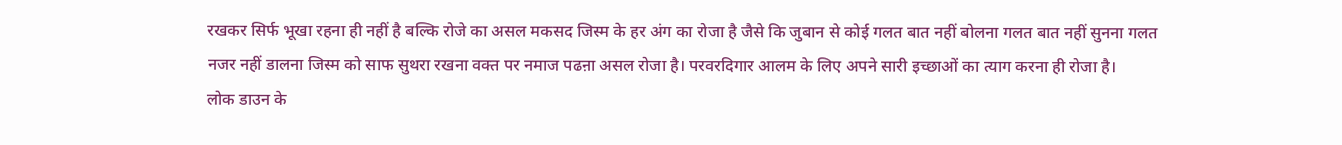रखकर सिर्फ भूखा रहना ही नहीं है बल्कि रोजे का असल मकसद जिस्म के हर अंग का रोजा है जैसे कि जुबान से कोई गलत बात नहीं बोलना गलत बात नहीं सुनना गलत नजर नहीं डालना जिस्म को साफ सुथरा रखना वक्त पर नमाज पढऩा असल रोजा है। परवरदिगार आलम के लिए अपने सारी इच्छाओं का त्याग करना ही रोजा है।
लोक डाउन के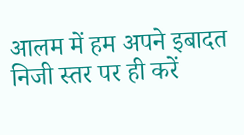आलम में हम अपने इबादत निजी स्तर पर ही करें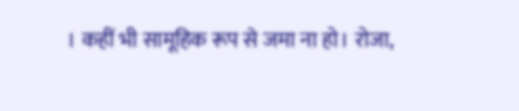। कहीं भी सामूहिक रूप से जमा ना हो। रोजा,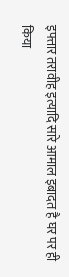इफ्तार तरावीह इत्यादि सारे आमाल इबादत है घर पर ही किया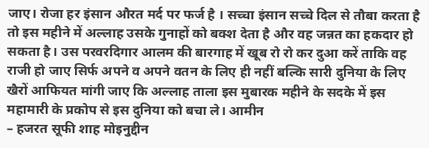जाए। रोजा हर इंसान औरत मर्द पर फर्ज है । सच्चा इंसान सच्चे दिल से तौबा करता है तो इस महीने में अल्लाह उसके गुनाहों को बक्श देता है और वह जन्नत का हकदार हो सकता है। उस परवरदिगार आलम की बारगाह में खूब रो रो कर दुआ करें ताकि वह राजी हो जाए सिर्फ अपने व अपने वतन के लिए ही नहीं बल्कि सारी दुनिया के लिए खैरों आफियत मांगी जाए कि अल्लाह ताला इस मुबारक महीने के सदके में इस महामारी के प्रकोप से इस दुनिया को बचा ले। आमीन
– हजरत सूफी शाह मोइनुद्दीन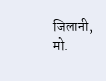जिलानी, मो.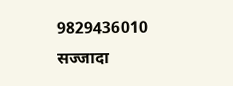9829436010
सज्जादा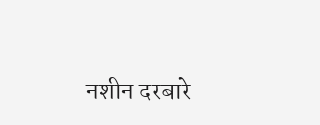नशीन दरबारे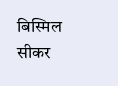बिस्मिल सीकर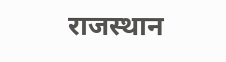राजस्थान